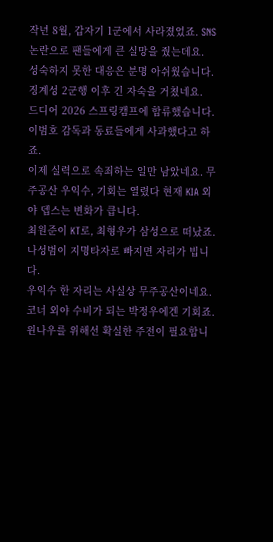작년 8월, 갑자기 1군에서 사라졌었죠. SNS 논란으로 팬들에게 큰 실망을 줬는데요.
성숙하지 못한 대응은 분명 아쉬웠습니다. 징계성 2군행 이후 긴 자숙을 거쳤네요.
드디어 2026 스프링캠프에 합류했습니다. 이범호 감독과 동료들에게 사과했다고 하죠.
이제 실력으로 속죄하는 일만 남았네요. 무주공산 우익수, 기회는 열렸다 현재 KIA 외야 뎁스는 변화가 큽니다.
최원준이 KT로, 최형우가 삼성으로 떠났죠. 나성범이 지명타자로 빠지면 자리가 빕니다.
우익수 한 자리는 사실상 무주공산이네요. 코너 외야 수비가 되는 박정우에겐 기회죠.
윈나우를 위해선 확실한 주전이 필요합니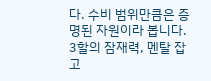다. 수비 범위만큼은 증명된 자원이라 봅니다. 3할의 잠재력, 멘탈 잡고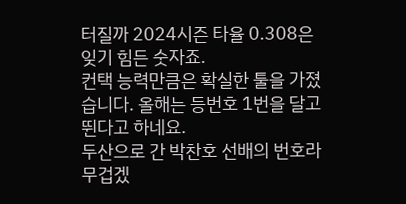터질까 2024시즌 타율 0.308은 잊기 힘든 숫자죠.
컨택 능력만큼은 확실한 툴을 가졌습니다. 올해는 등번호 1번을 달고 뛴다고 하네요.
두산으로 간 박찬호 선배의 번호라 무겁겠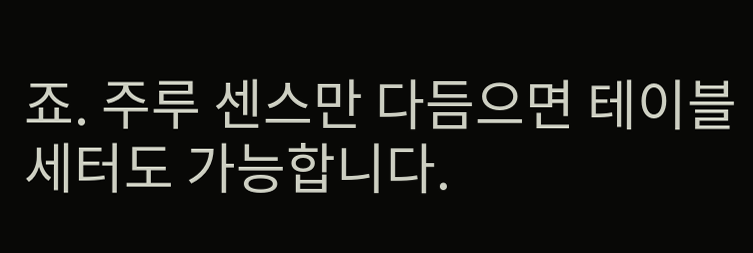죠. 주루 센스만 다듬으면 테이블세터도 가능합니다.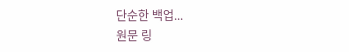단순한 백업...
원문 링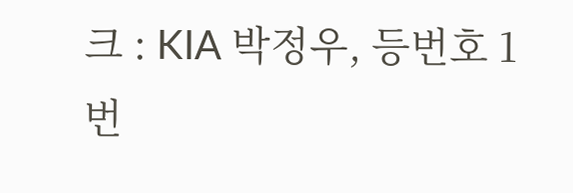크 : KIA 박정우, 등번호 1번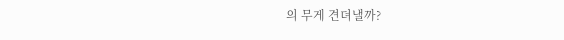의 무게 견뎌낼까?